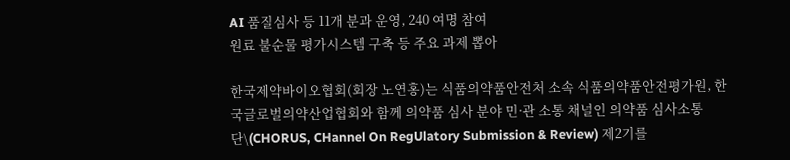AI 품질심사 등 11개 분과 운영, 240 여명 참여
원료 불순물 평가시스템 구축 등 주요 과제 뽑아

한국제약바이오협회(회장 노연홍)는 식품의약품안전처 소속 식품의약품안전평가원, 한국글로벌의약산업협회와 함께 의약품 심사 분야 민·관 소통 채널인 의약품 심사소통단\(CHORUS, CHannel On RegUlatory Submission & Review) 제2기를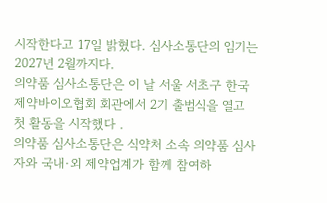시작한다고 17일 밝혔다. 심사소통단의 임기는 2027년 2월까지다.
의약품 심사소통단은 이 날 서울 서초구 한국제약바이오협회 회관에서 2기 출범식을 열고 첫 활동을 시작했다 .
의약품 심사소통단은 식약처 소속 의약품 심사자와 국내·외 제약업계가 함께 참여하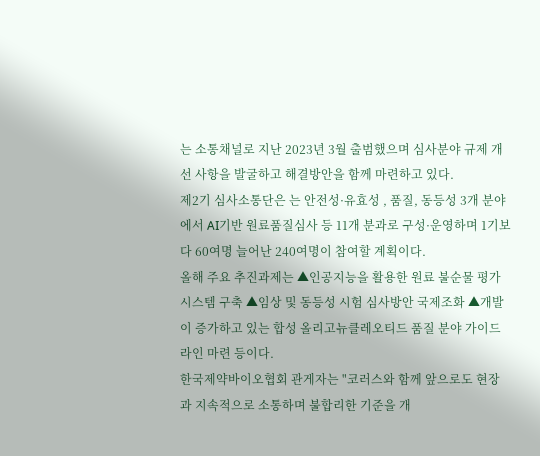는 소통채널로 지난 2023년 3월 출범했으며 심사분야 규제 개선 사항을 발굴하고 해결방안을 함께 마련하고 있다.
제2기 심사소통단은 는 안전성·유효성 , 품질, 동등성 3개 분야에서 AI기반 원료품질심사 등 11개 분과로 구성·운영하며 1기보다 60여명 늘어난 240여명이 참여할 계획이다.
올해 주요 추진과제는 ▲인공지능을 활용한 원료 불순물 평가시스템 구축 ▲임상 및 동등성 시험 심사방안 국제조화 ▲개발이 증가하고 있는 합성 올리고뉴클레오티드 품질 분야 가이드라인 마련 등이다.
한국제약바이오협회 관게자는 "코러스와 함께 앞으로도 현장과 지속적으로 소통하며 불합리한 기준을 개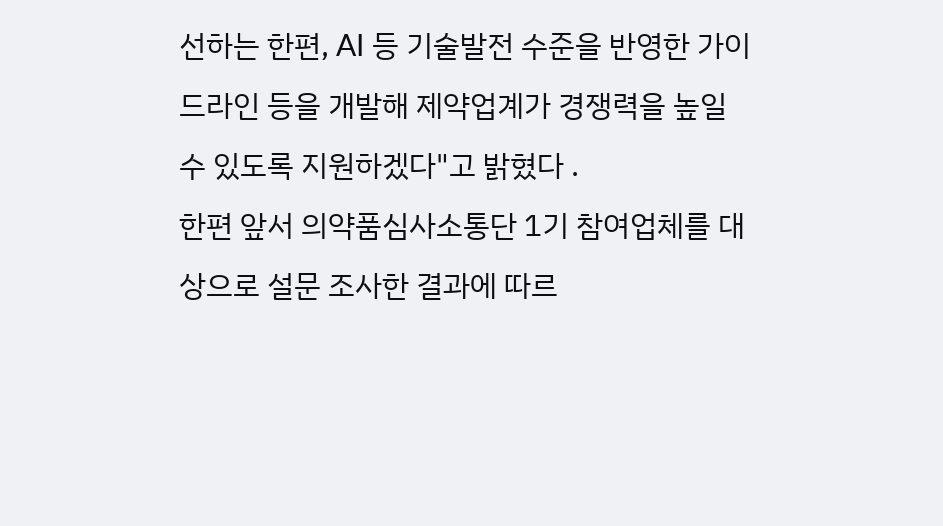선하는 한편, AI 등 기술발전 수준을 반영한 가이드라인 등을 개발해 제약업계가 경쟁력을 높일 수 있도록 지원하겠다"고 밝혔다 .
한편 앞서 의약품심사소통단 1기 참여업체를 대상으로 설문 조사한 결과에 따르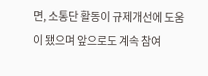면, 소통단 활동이 규제개선에 도움이 됐으며 앞으로도 계속 참여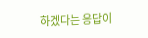하겠다는 응답이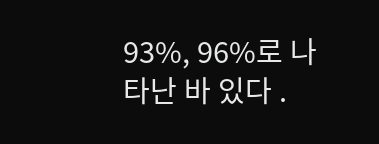93%, 96%로 나타난 바 있다 .